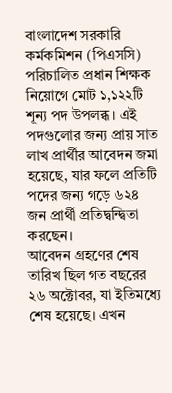বাংলাদেশ সরকারি কর্মকমিশন (পিএসসি) পরিচালিত প্রধান শিক্ষক নিয়োগে মোট ১,১২২টি শূন্য পদ উপলব্ধ। এই পদগুলোর জন্য প্রায় সাত লাখ প্রার্থীর আবেদন জমা হয়েছে, যার ফলে প্রতিটি পদের জন্য গড়ে ৬২৪ জন প্রার্থী প্রতিদ্বন্দ্বিতা করছেন।
আবেদন গ্রহণের শেষ তারিখ ছিল গত বছরের ২৬ অক্টোবর, যা ইতিমধ্যে শেষ হয়েছে। এখন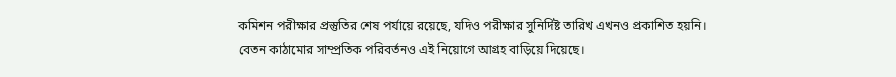কমিশন পরীক্ষার প্রস্তুতির শেষ পর্যায়ে রয়েছে, যদিও পরীক্ষার সুনির্দিষ্ট তারিখ এখনও প্রকাশিত হয়নি।
বেতন কাঠামোর সাম্প্রতিক পরিবর্তনও এই নিয়োগে আগ্রহ বাড়িয়ে দিয়েছে।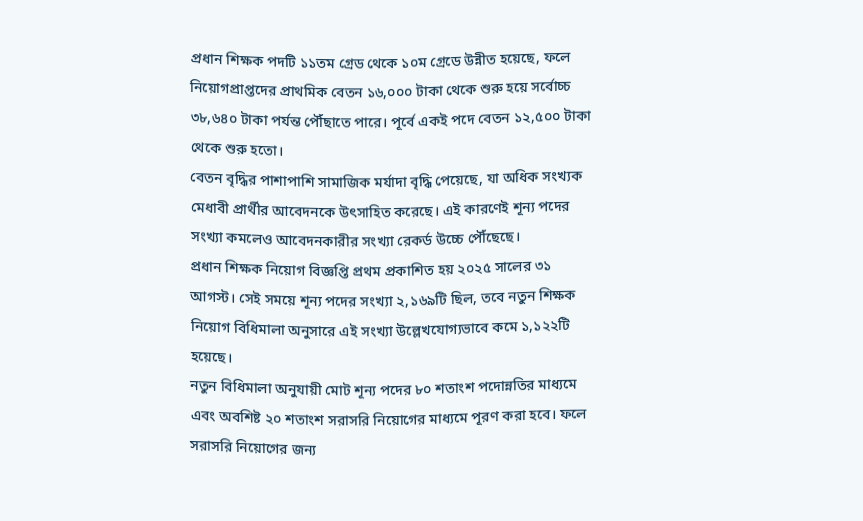প্রধান শিক্ষক পদটি ১১তম গ্রেড থেকে ১০ম গ্রেডে উন্নীত হয়েছে, ফলে নিয়োগপ্রাপ্তদের প্রাথমিক বেতন ১৬,০০০ টাকা থেকে শুরু হয়ে সর্বোচ্চ ৩৮,৬৪০ টাকা পর্যন্ত পৌঁছাতে পারে। পূর্বে একই পদে বেতন ১২,৫০০ টাকা থেকে শুরু হতো।
বেতন বৃদ্ধির পাশাপাশি সামাজিক মর্যাদা বৃদ্ধি পেয়েছে, যা অধিক সংখ্যক মেধাবী প্রার্থীর আবেদনকে উৎসাহিত করেছে। এই কারণেই শূন্য পদের সংখ্যা কমলেও আবেদনকারীর সংখ্যা রেকর্ড উচ্চে পৌঁছেছে।
প্রধান শিক্ষক নিয়োগ বিজ্ঞপ্তি প্রথম প্রকাশিত হয় ২০২৫ সালের ৩১ আগস্ট। সেই সময়ে শূন্য পদের সংখ্যা ২,১৬৯টি ছিল, তবে নতুন শিক্ষক নিয়োগ বিধিমালা অনুসারে এই সংখ্যা উল্লেখযোগ্যভাবে কমে ১,১২২টি হয়েছে।
নতুন বিধিমালা অনুযায়ী মোট শূন্য পদের ৮০ শতাংশ পদোন্নতির মাধ্যমে এবং অবশিষ্ট ২০ শতাংশ সরাসরি নিয়োগের মাধ্যমে পূরণ করা হবে। ফলে সরাসরি নিয়োগের জন্য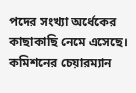পদের সংখ্যা অর্ধেকের কাছাকাছি নেমে এসেছে।
কমিশনের চেয়ারম্যান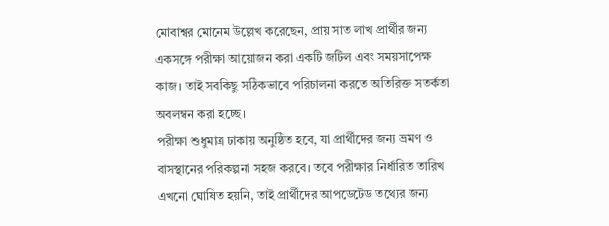মোবাশ্বর মোনেম উল্লেখ করেছেন, প্রায় সাত লাখ প্রার্থীর জন্য একসঙ্গে পরীক্ষা আয়োজন করা একটি জটিল এবং সময়সাপেক্ষ কাজ। তাই সবকিছু সঠিকভাবে পরিচালনা করতে অতিরিক্ত সতর্কতা অবলম্বন করা হচ্ছে।
পরীক্ষা শুধুমাত্র ঢাকায় অনুষ্ঠিত হবে, যা প্রার্থীদের জন্য ভ্রমণ ও বাসস্থানের পরিকল্পনা সহজ করবে। তবে পরীক্ষার নির্ধারিত তারিখ এখনো ঘোষিত হয়নি, তাই প্রার্থীদের আপডেটেড তথ্যের জন্য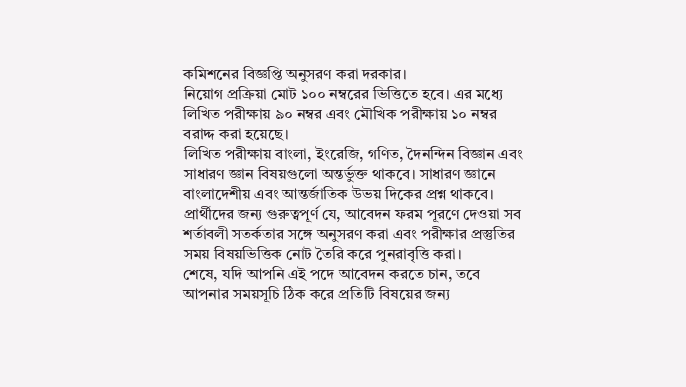কমিশনের বিজ্ঞপ্তি অনুসরণ করা দরকার।
নিয়োগ প্রক্রিয়া মোট ১০০ নম্বরের ভিত্তিতে হবে। এর মধ্যে লিখিত পরীক্ষায় ৯০ নম্বর এবং মৌখিক পরীক্ষায় ১০ নম্বর বরাদ্দ করা হয়েছে।
লিখিত পরীক্ষায় বাংলা, ইংরেজি, গণিত, দৈনন্দিন বিজ্ঞান এবং সাধারণ জ্ঞান বিষয়গুলো অন্তর্ভুক্ত থাকবে। সাধারণ জ্ঞানে বাংলাদেশীয় এবং আন্তর্জাতিক উভয় দিকের প্রশ্ন থাকবে।
প্রার্থীদের জন্য গুরুত্বপূর্ণ যে, আবেদন ফরম পূরণে দেওয়া সব শর্তাবলী সতর্কতার সঙ্গে অনুসরণ করা এবং পরীক্ষার প্রস্তুতির সময় বিষয়ভিত্তিক নোট তৈরি করে পুনরাবৃত্তি করা।
শেষে, যদি আপনি এই পদে আবেদন করতে চান, তবে আপনার সময়সূচি ঠিক করে প্রতিটি বিষয়ের জন্য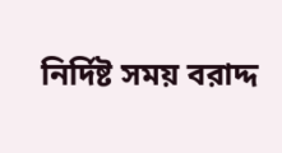নির্দিষ্ট সময় বরাদ্দ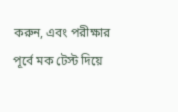করুন, এবং পরীক্ষার পূর্বে মক টেস্ট দিয়ে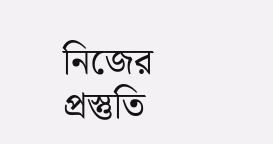নিজের প্রস্তুতি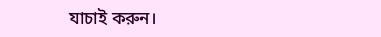যাচাই করুন।